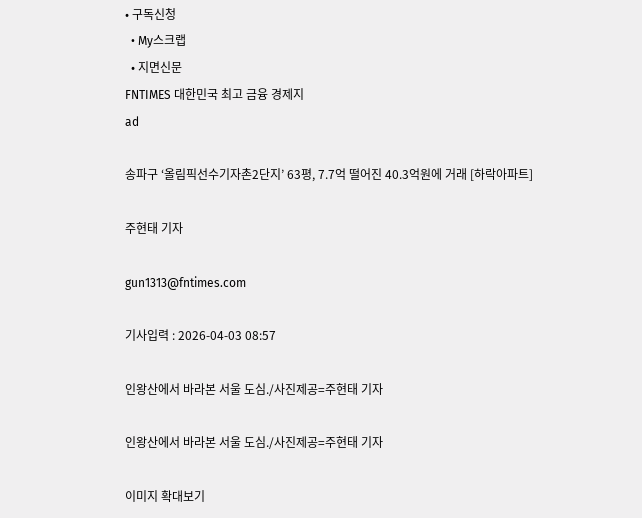• 구독신청
  • My스크랩
  • 지면신문
FNTIMES 대한민국 최고 금융 경제지
ad

송파구 ‘올림픽선수기자촌2단지’ 63평, 7.7억 떨어진 40.3억원에 거래 [하락아파트]

주현태 기자

gun1313@fntimes.com

기사입력 : 2026-04-03 08:57

인왕산에서 바라본 서울 도심./사진제공=주현태 기자

인왕산에서 바라본 서울 도심./사진제공=주현태 기자

이미지 확대보기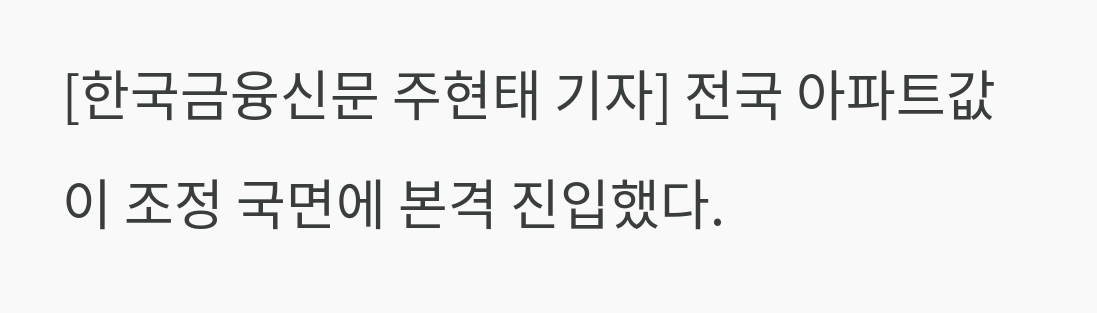[한국금융신문 주현태 기자] 전국 아파트값이 조정 국면에 본격 진입했다.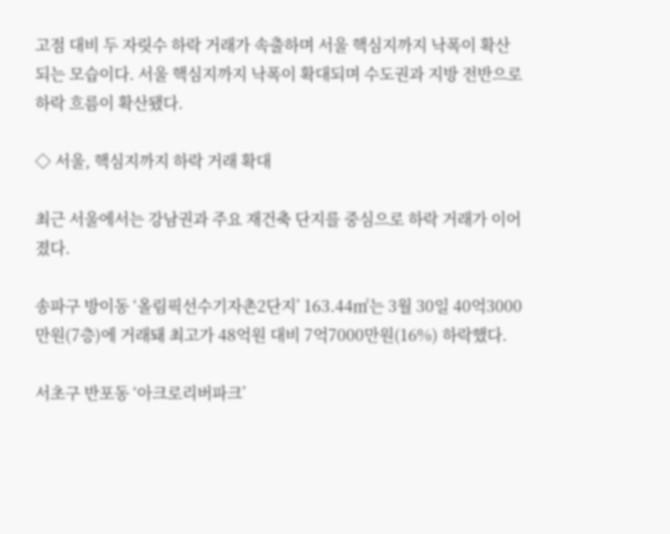고점 대비 두 자릿수 하락 거래가 속출하며 서울 핵심지까지 낙폭이 확산되는 모습이다. 서울 핵심지까지 낙폭이 확대되며 수도권과 지방 전반으로 하락 흐름이 확산됐다.

◇ 서울, 핵심지까지 하락 거래 확대

최근 서울에서는 강남권과 주요 재건축 단지를 중심으로 하락 거래가 이어졌다.

송파구 방이동 ‘올림픽선수기자촌2단지’ 163.44㎡는 3월 30일 40억3000만원(7층)에 거래돼 최고가 48억원 대비 7억7000만원(16%) 하락했다.

서초구 반포동 ‘아크로리버파크’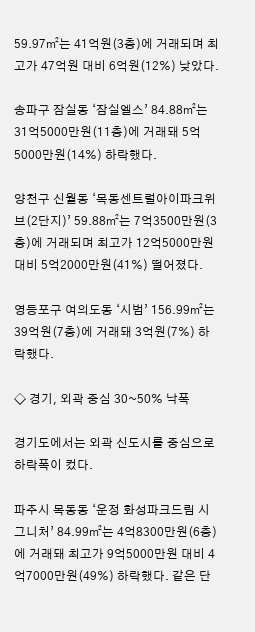59.97㎡는 41억원(3층)에 거래되며 최고가 47억원 대비 6억원(12%) 낮았다.

송파구 잠실동 ‘잠실엘스’ 84.88㎡는 31억5000만원(11층)에 거래돼 5억5000만원(14%) 하락했다.

양천구 신월동 ‘목동센트럴아이파크위브(2단지)’ 59.88㎡는 7억3500만원(3층)에 거래되며 최고가 12억5000만원 대비 5억2000만원(41%) 떨어졌다.

영등포구 여의도동 ‘시범’ 156.99㎡는 39억원(7층)에 거래돼 3억원(7%) 하락했다.

◇ 경기, 외곽 중심 30~50% 낙폭

경기도에서는 외곽 신도시를 중심으로 하락폭이 컸다.

파주시 목동동 ‘운정 화성파크드림 시그니처’ 84.99㎡는 4억8300만원(6층)에 거래돼 최고가 9억5000만원 대비 4억7000만원(49%) 하락했다. 같은 단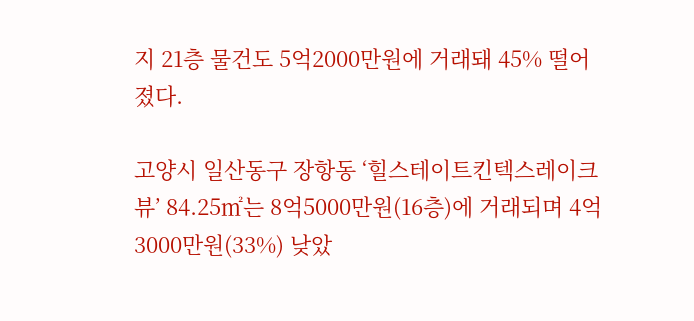지 21층 물건도 5억2000만원에 거래돼 45% 떨어졌다.

고양시 일산동구 장항동 ‘힐스테이트킨텍스레이크뷰’ 84.25㎡는 8억5000만원(16층)에 거래되며 4억3000만원(33%) 낮았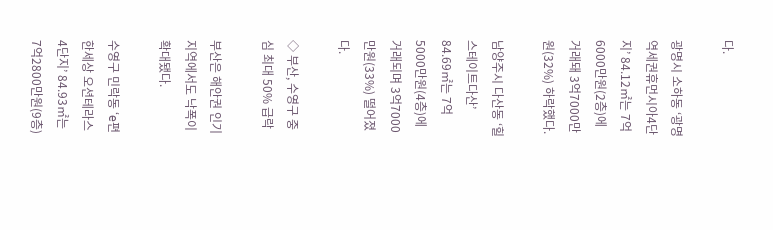다.

광명시 소하동 ‘광명역세권휴먼시아4단지’ 84.12㎡는 7억6000만원(2층)에 거래돼 3억7000만원(32%) 하락했다.

남양주시 다산동 ‘힐스테이트다산’ 84.69㎡는 7억5000만원(4층)에 거래되며 3억7000만원(33%) 떨어졌다.

◇ 부산, 수영구 중심 최대 50% 급락

부산은 해안권 인기 지역에서도 낙폭이 확대됐다.

수영구 민락동 ‘e편한세상 오션테라스 4단지’ 84.93㎡는 7억2800만원(9층)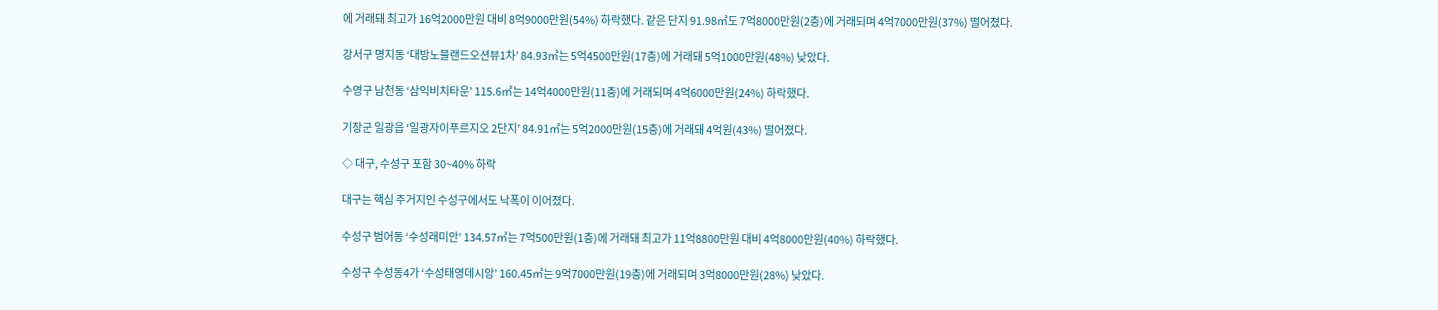에 거래돼 최고가 16억2000만원 대비 8억9000만원(54%) 하락했다. 같은 단지 91.98㎡도 7억8000만원(2층)에 거래되며 4억7000만원(37%) 떨어졌다.

강서구 명지동 ‘대방노블랜드오션뷰1차’ 84.93㎡는 5억4500만원(17층)에 거래돼 5억1000만원(48%) 낮았다.

수영구 남천동 ‘삼익비치타운’ 115.6㎡는 14억4000만원(11층)에 거래되며 4억6000만원(24%) 하락했다.

기장군 일광읍 ‘일광자이푸르지오 2단지’ 84.91㎡는 5억2000만원(15층)에 거래돼 4억원(43%) 떨어졌다.

◇ 대구, 수성구 포함 30~40% 하락

대구는 핵심 주거지인 수성구에서도 낙폭이 이어졌다.

수성구 범어동 ‘수성래미안’ 134.57㎡는 7억500만원(1층)에 거래돼 최고가 11억8800만원 대비 4억8000만원(40%) 하락했다.

수성구 수성동4가 ‘수성태영데시앙’ 160.45㎡는 9억7000만원(19층)에 거래되며 3억8000만원(28%) 낮았다.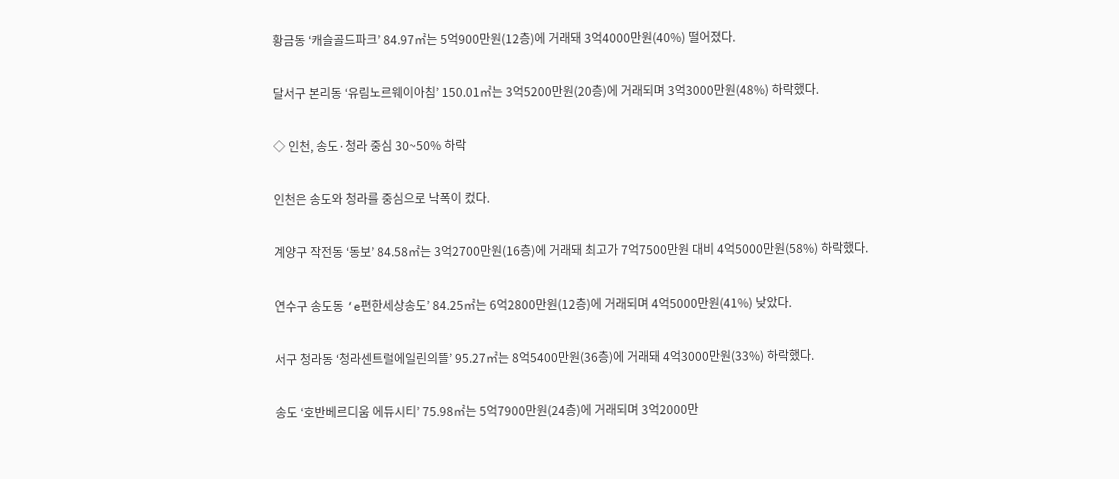황금동 ‘캐슬골드파크’ 84.97㎡는 5억900만원(12층)에 거래돼 3억4000만원(40%) 떨어졌다.

달서구 본리동 ‘유림노르웨이아침’ 150.01㎡는 3억5200만원(20층)에 거래되며 3억3000만원(48%) 하락했다.

◇ 인천, 송도·청라 중심 30~50% 하락

인천은 송도와 청라를 중심으로 낙폭이 컸다.

계양구 작전동 ‘동보’ 84.58㎡는 3억2700만원(16층)에 거래돼 최고가 7억7500만원 대비 4억5000만원(58%) 하락했다.

연수구 송도동 ‘e편한세상송도’ 84.25㎡는 6억2800만원(12층)에 거래되며 4억5000만원(41%) 낮았다.

서구 청라동 ‘청라센트럴에일린의뜰’ 95.27㎡는 8억5400만원(36층)에 거래돼 4억3000만원(33%) 하락했다.

송도 ‘호반베르디움 에듀시티’ 75.98㎡는 5억7900만원(24층)에 거래되며 3억2000만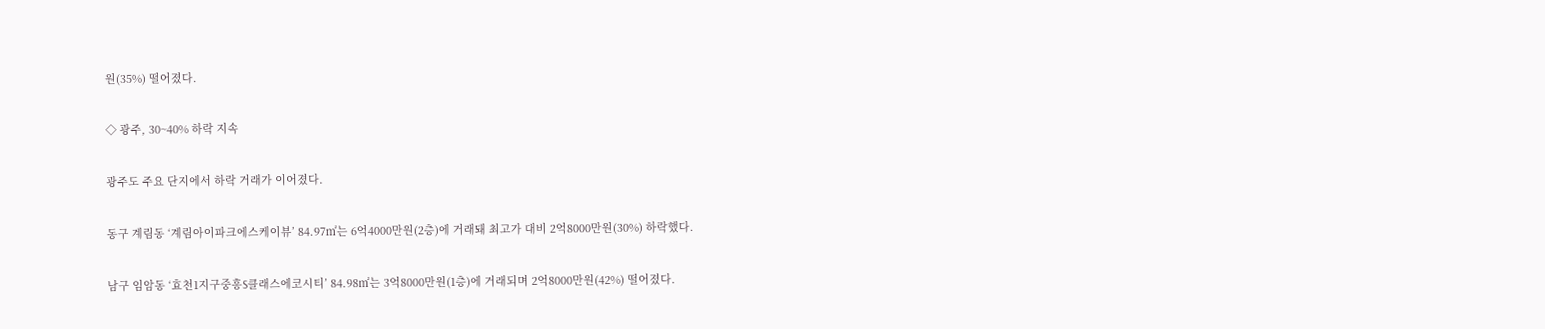원(35%) 떨어졌다.

◇ 광주, 30~40% 하락 지속

광주도 주요 단지에서 하락 거래가 이어졌다.

동구 계림동 ‘계림아이파크에스케이뷰’ 84.97㎡는 6억4000만원(2층)에 거래돼 최고가 대비 2억8000만원(30%) 하락했다.

남구 임암동 ‘효천1지구중흥S클래스에코시티’ 84.98㎡는 3억8000만원(1층)에 거래되며 2억8000만원(42%) 떨어졌다.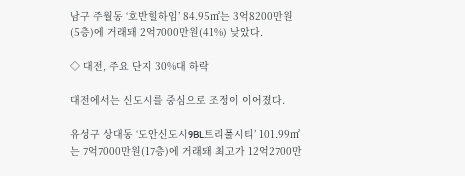남구 주월동 ‘호반힐하임’ 84.95㎡는 3억8200만원(5층)에 거래돼 2억7000만원(41%) 낮았다.

◇ 대전, 주요 단지 30%대 하락

대전에서는 신도시를 중심으로 조정이 이어졌다.

유성구 상대동 ‘도안신도시9BL트리풀시티’ 101.99㎡는 7억7000만원(17층)에 거래돼 최고가 12억2700만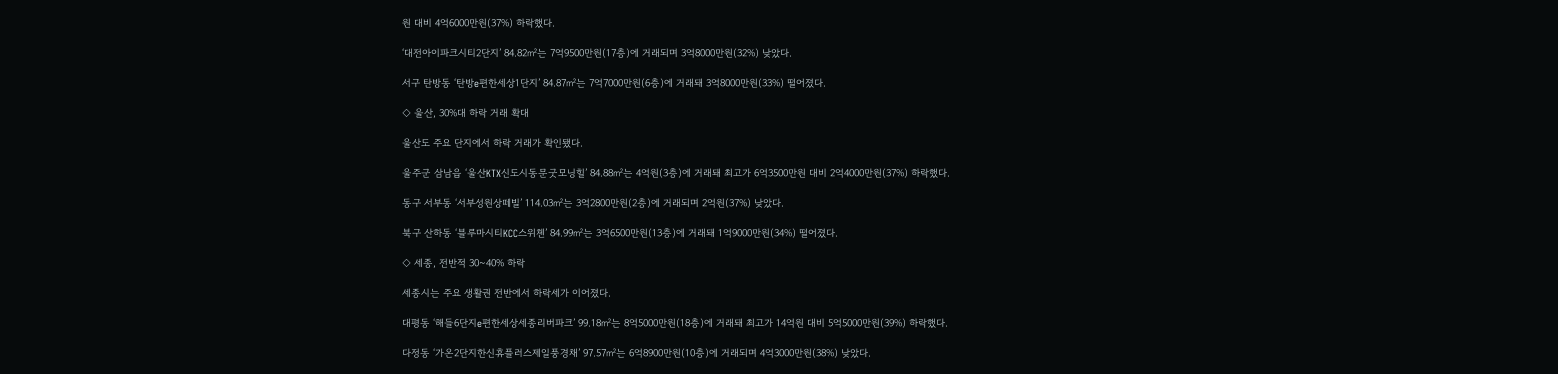원 대비 4억6000만원(37%) 하락했다.

‘대전아이파크시티2단지’ 84.82㎡는 7억9500만원(17층)에 거래되며 3억8000만원(32%) 낮았다.

서구 탄방동 ‘탄방e편한세상1단지’ 84.87㎡는 7억7000만원(6층)에 거래돼 3억8000만원(33%) 떨어졌다.

◇ 울산, 30%대 하락 거래 확대

울산도 주요 단지에서 하락 거래가 확인됐다.

울주군 삼남읍 ‘울산KTX신도시동문굿모닝힐’ 84.88㎡는 4억원(3층)에 거래돼 최고가 6억3500만원 대비 2억4000만원(37%) 하락했다.

동구 서부동 ‘서부성원상떼빌’ 114.03㎡는 3억2800만원(2층)에 거래되며 2억원(37%) 낮았다.

북구 산하동 ‘블루마시티KCC스위첸’ 84.99㎡는 3억6500만원(13층)에 거래돼 1억9000만원(34%) 떨어졌다.

◇ 세종, 전반적 30~40% 하락

세종시는 주요 생활권 전반에서 하락세가 이어졌다.

대평동 ‘해들6단지e편한세상세종리버파크’ 99.18㎡는 8억5000만원(18층)에 거래돼 최고가 14억원 대비 5억5000만원(39%) 하락했다.

다정동 ‘가온2단지한신휴플러스제일풍경채’ 97.57㎡는 6억8900만원(10층)에 거래되며 4억3000만원(38%) 낮았다.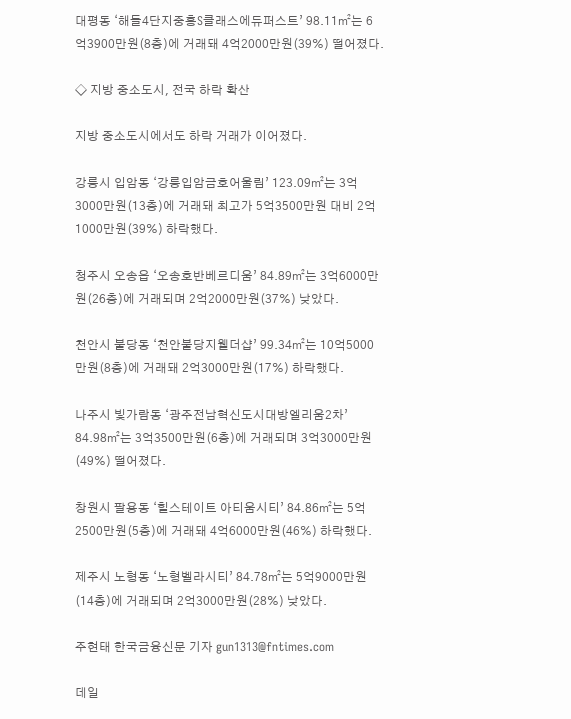대평동 ‘해들4단지중흥S클래스에듀퍼스트’ 98.11㎡는 6억3900만원(8층)에 거래돼 4억2000만원(39%) 떨어졌다.

◇ 지방 중소도시, 전국 하락 확산

지방 중소도시에서도 하락 거래가 이어졌다.

강릉시 입암동 ‘강릉입암금호어울림’ 123.09㎡는 3억3000만원(13층)에 거래돼 최고가 5억3500만원 대비 2억1000만원(39%) 하락했다.

청주시 오송읍 ‘오송호반베르디움’ 84.89㎡는 3억6000만원(26층)에 거래되며 2억2000만원(37%) 낮았다.

천안시 불당동 ‘천안불당지웰더샵’ 99.34㎡는 10억5000만원(8층)에 거래돼 2억3000만원(17%) 하락했다.

나주시 빛가람동 ‘광주전남혁신도시대방엘리움2차’ 84.98㎡는 3억3500만원(6층)에 거래되며 3억3000만원(49%) 떨어졌다.

창원시 팔용동 ‘힐스테이트 아티움시티’ 84.86㎡는 5억2500만원(5층)에 거래돼 4억6000만원(46%) 하락했다.

제주시 노형동 ‘노형벨라시티’ 84.78㎡는 5억9000만원(14층)에 거래되며 2억3000만원(28%) 낮았다.

주현태 한국금융신문 기자 gun1313@fntimes.com

데일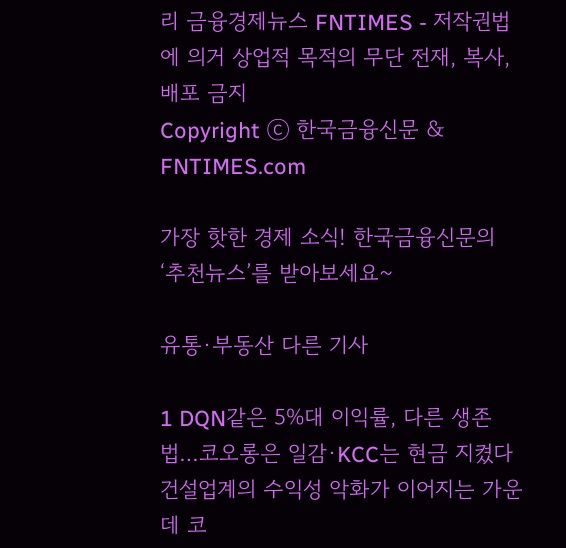리 금융경제뉴스 FNTIMES - 저작권법에 의거 상업적 목적의 무단 전재, 복사, 배포 금지
Copyright ⓒ 한국금융신문 & FNTIMES.com

가장 핫한 경제 소식! 한국금융신문의 ‘추천뉴스’를 받아보세요~

유통·부동산 다른 기사

1 DQN같은 5%대 이익률, 다른 생존법…코오롱은 일감·KCC는 현금 지켰다 건설업계의 수익성 악화가 이어지는 가운데 코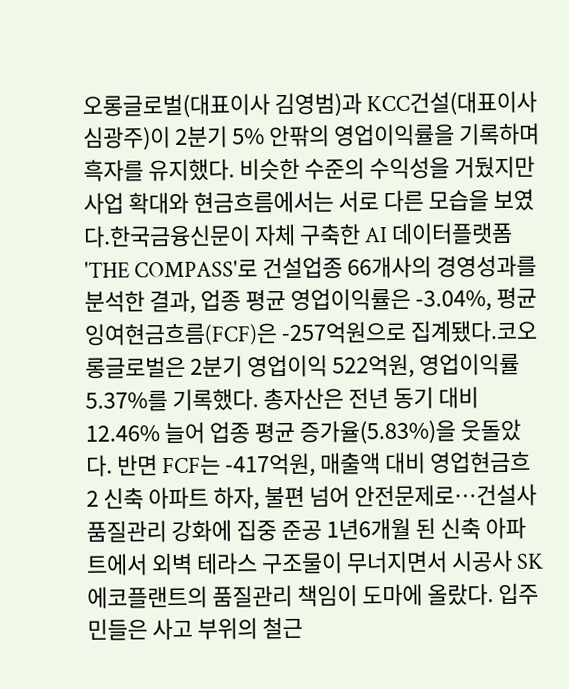오롱글로벌(대표이사 김영범)과 KCC건설(대표이사 심광주)이 2분기 5% 안팎의 영업이익률을 기록하며 흑자를 유지했다. 비슷한 수준의 수익성을 거뒀지만 사업 확대와 현금흐름에서는 서로 다른 모습을 보였다.한국금융신문이 자체 구축한 AI 데이터플랫폼 'THE COMPASS'로 건설업종 66개사의 경영성과를 분석한 결과, 업종 평균 영업이익률은 -3.04%, 평균 잉여현금흐름(FCF)은 -257억원으로 집계됐다.코오롱글로벌은 2분기 영업이익 522억원, 영업이익률 5.37%를 기록했다. 총자산은 전년 동기 대비 12.46% 늘어 업종 평균 증가율(5.83%)을 웃돌았다. 반면 FCF는 -417억원, 매출액 대비 영업현금흐 2 신축 아파트 하자, 불편 넘어 안전문제로…건설사 품질관리 강화에 집중 준공 1년6개월 된 신축 아파트에서 외벽 테라스 구조물이 무너지면서 시공사 SK에코플랜트의 품질관리 책임이 도마에 올랐다. 입주민들은 사고 부위의 철근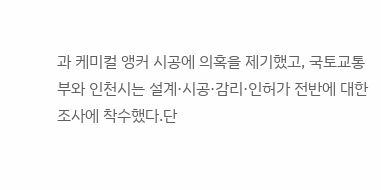과 케미컬 앵커 시공에 의혹을 제기했고, 국토교통부와 인천시는 설계·시공·감리·인허가 전반에 대한 조사에 착수했다.단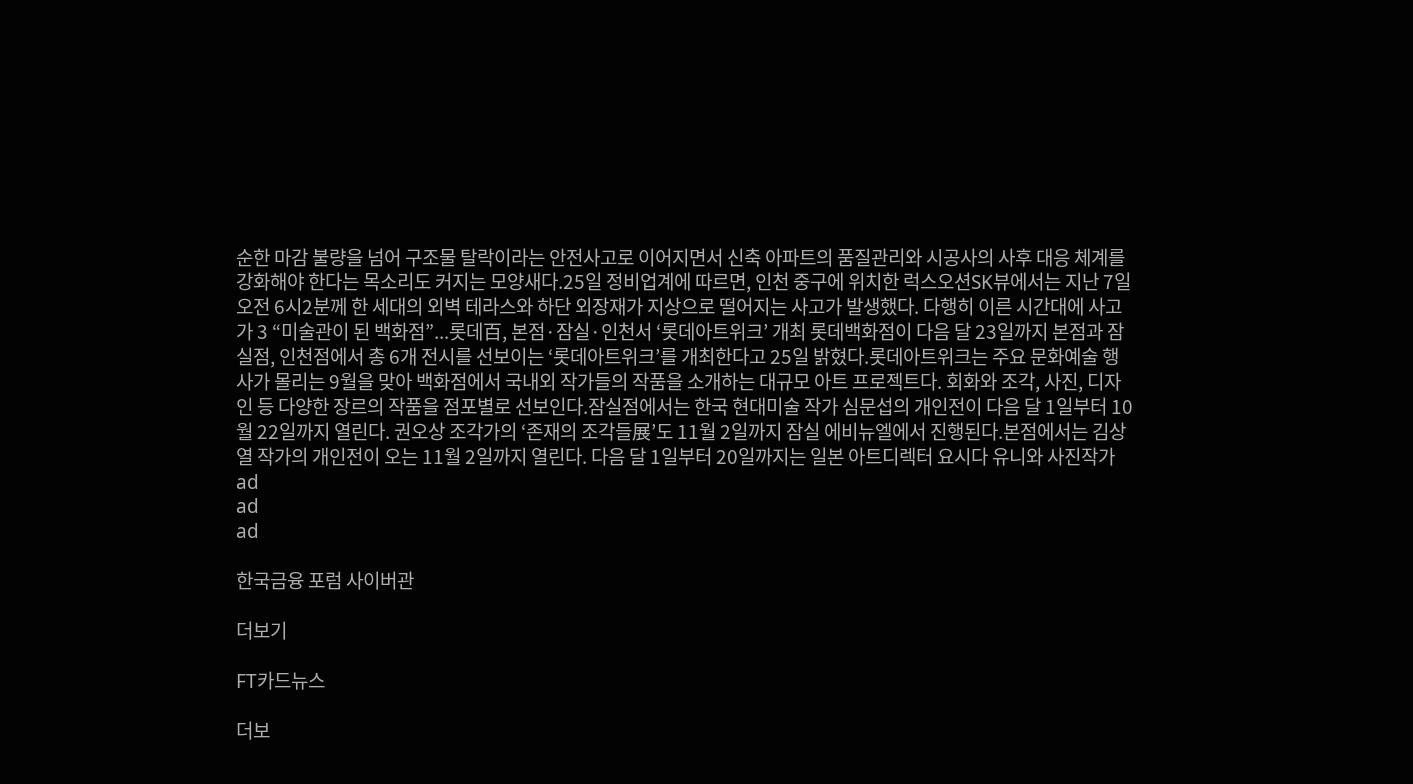순한 마감 불량을 넘어 구조물 탈락이라는 안전사고로 이어지면서 신축 아파트의 품질관리와 시공사의 사후 대응 체계를 강화해야 한다는 목소리도 커지는 모양새다.25일 정비업계에 따르면, 인천 중구에 위치한 럭스오션SK뷰에서는 지난 7일 오전 6시2분께 한 세대의 외벽 테라스와 하단 외장재가 지상으로 떨어지는 사고가 발생했다. 다행히 이른 시간대에 사고가 3 “미술관이 된 백화점”...롯데百, 본점·잠실·인천서 ‘롯데아트위크’ 개최 롯데백화점이 다음 달 23일까지 본점과 잠실점, 인천점에서 총 6개 전시를 선보이는 ‘롯데아트위크’를 개최한다고 25일 밝혔다.롯데아트위크는 주요 문화예술 행사가 몰리는 9월을 맞아 백화점에서 국내외 작가들의 작품을 소개하는 대규모 아트 프로젝트다. 회화와 조각, 사진, 디자인 등 다양한 장르의 작품을 점포별로 선보인다.잠실점에서는 한국 현대미술 작가 심문섭의 개인전이 다음 달 1일부터 10월 22일까지 열린다. 권오상 조각가의 ‘존재의 조각들展’도 11월 2일까지 잠실 에비뉴엘에서 진행된다.본점에서는 김상열 작가의 개인전이 오는 11월 2일까지 열린다. 다음 달 1일부터 20일까지는 일본 아트디렉터 요시다 유니와 사진작가
ad
ad
ad

한국금융 포럼 사이버관

더보기

FT카드뉴스

더보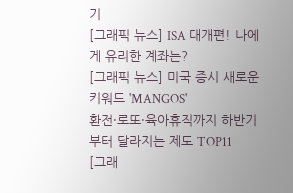기
[그래픽 뉴스] ISA 대개편! 나에게 유리한 계좌는?
[그래픽 뉴스] 미국 증시 새로운 키워드 'MANGOS'
환전·로또·육아휴직까지 하반기부터 달라지는 제도 TOP11
[그래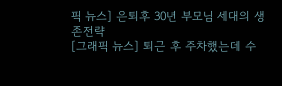픽 뉴스] 은퇴후 30년 부모님 세대의 생존전략
[그래픽 뉴스] 퇴근 후 주차했는데 수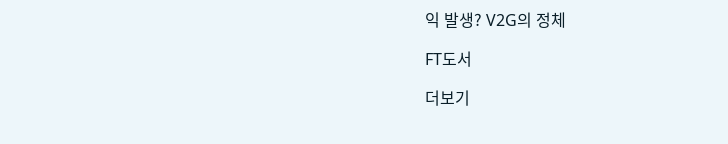익 발생? V2G의 정체

FT도서

더보기